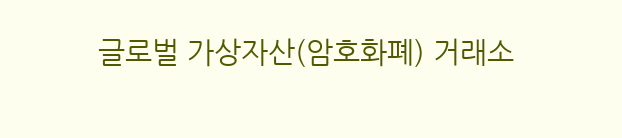글로벌 가상자산(암호화폐) 거래소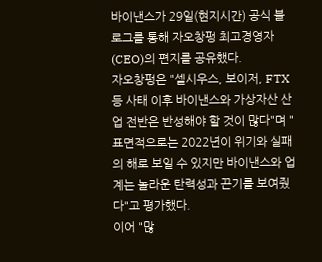바이낸스가 29일(현지시간) 공식 블로그를 통해 자오창펑 최고경영자(CEO)의 편지를 공유했다.
자오창펑은 "셀시우스, 보이저, FTX 등 사태 이후 바이낸스와 가상자산 산업 전반은 반성해야 할 것이 많다"며 "표면적으로는 2022년이 위기와 실패의 해로 보일 수 있지만 바이낸스와 업계는 놀라운 탄력성과 끈기를 보여줬다"고 평가했다.
이어 "많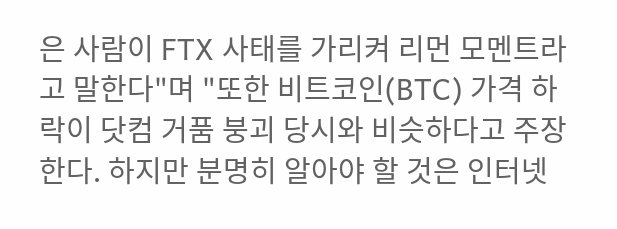은 사람이 FTX 사태를 가리켜 리먼 모멘트라고 말한다"며 "또한 비트코인(BTC) 가격 하락이 닷컴 거품 붕괴 당시와 비슷하다고 주장한다. 하지만 분명히 알아야 할 것은 인터넷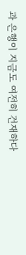과 은행이 지금도 여전히 건재하다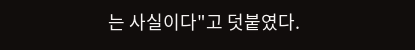는 사실이다"고 덧붙였다.